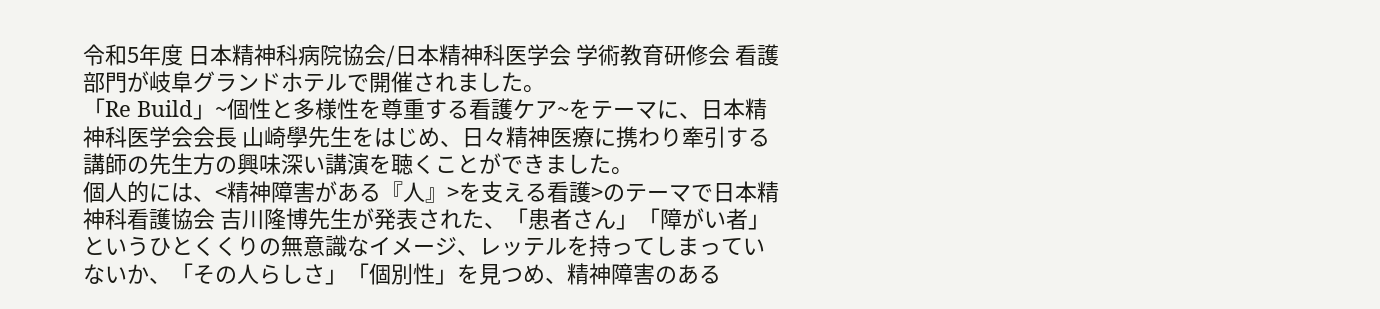令和5年度 日本精神科病院協会/日本精神科医学会 学術教育研修会 看護部門が岐阜グランドホテルで開催されました。
「Re Build」~個性と多様性を尊重する看護ケア~をテーマに、日本精神科医学会会長 山崎學先生をはじめ、日々精神医療に携わり牽引する講師の先生方の興味深い講演を聴くことができました。
個人的には、<精神障害がある『人』>を支える看護>のテーマで日本精神科看護協会 吉川隆博先生が発表された、「患者さん」「障がい者」というひとくくりの無意識なイメージ、レッテルを持ってしまっていないか、「その人らしさ」「個別性」を見つめ、精神障害のある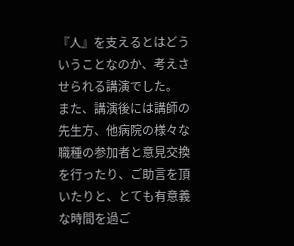『人』を支えるとはどういうことなのか、考えさせられる講演でした。
また、講演後には講師の先生方、他病院の様々な職種の参加者と意見交換を行ったり、ご助言を頂いたりと、とても有意義な時間を過ご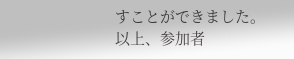すことができました。
以上、参加者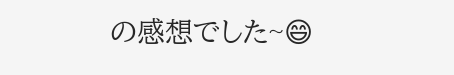の感想でした~😄